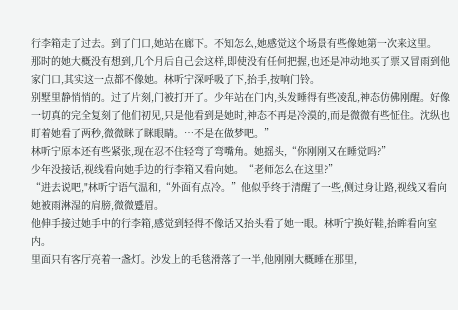行李箱走了过去。到了门口,她站在廊下。不知怎么,她感觉这个场景有些像她第一次来这里。
那时的她大概没有想到,几个月后自己会这样,即使没有任何把握,也还是冲动地买了票又冒雨到他家门口,其实这一点都不像她。林听宁深呼吸了下,抬手,按响门铃。
别墅里静悄悄的。过了片刻,门被打开了。少年站在门内,头发睡得有些凌乱,神态仿佛刚醒。好像一切真的完全复刻了他们初见,只是他看到是她时,神态不再是冷漠的,而是微微有些怔住。沈纵也盯着她看了两秒,微微眯了眯眼睛。…不是在做梦吧。”
林听宁原本还有些紧张,现在忍不住轻弯了弯嘴角。她摇头,“你刚刚又在睡觉吗?”
少年没接话,视线看向她手边的行李箱又看向她。“老师怎么在这里?”
“进去说吧,"林听宁语气温和,“外面有点冷。”他似乎终于清醒了一些,侧过身让路,视线又看向她被雨淋湿的肩膀,微微蹙眉。
他伸手接过她手中的行李箱,感觉到轻得不像话又抬头看了她一眼。林听宁换好鞋,抬眸看向室内。
里面只有客厅亮着一盏灯。沙发上的毛毯滑落了一半,他刚刚大概睡在那里,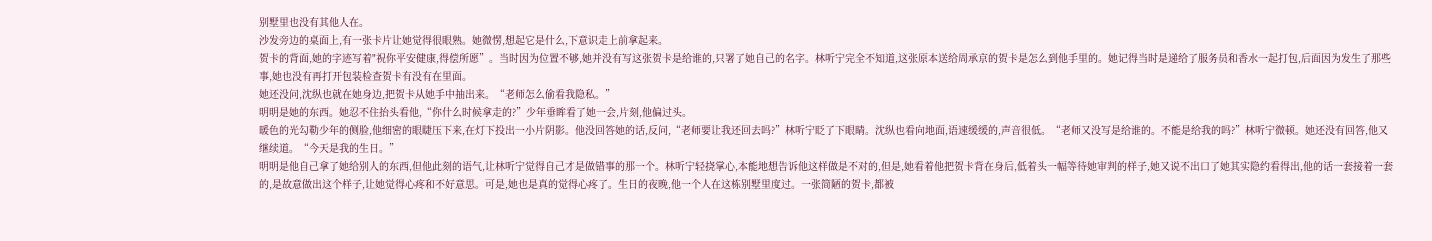别墅里也没有其他人在。
沙发旁边的桌面上,有一张卡片让她觉得很眼熟。她微愣,想起它是什么,下意识走上前拿起来。
贺卡的背面,她的字迹写着"祝你平安健康,得偿所愿”。当时因为位置不够,她并没有写这张贺卡是给谁的,只署了她自己的名字。林听宁完全不知道,这张原本送给周承京的贺卡是怎么到他手里的。她记得当时是递给了服务员和香水一起打包,后面因为发生了那些事,她也没有再打开包装检查贺卡有没有在里面。
她还没问,沈纵也就在她身边,把贺卡从她手中抽出来。“老师怎么偷看我隐私。”
明明是她的东西。她忍不住抬头看他,“你什么时候拿走的?”少年垂眸看了她一会,片刻,他偏过头。
暖色的光勾勒少年的侧脸,他细密的眼睫压下来,在灯下投出一小片阴影。他没回答她的话,反问,“老师要让我还回去吗?”林听宁眨了下眼睛。沈纵也看向地面,语速缓缓的,声音很低。“老师又没写是给谁的。不能是给我的吗?”林听宁微顿。她还没有回答,他又继续道。“今天是我的生日。”
明明是他自己拿了她给别人的东西,但他此刻的语气,让林听宁觉得自己才是做错事的那一个。林听宁轻挠掌心,本能地想告诉他这样做是不对的,但是,她看着他把贺卡背在身后,低着头一幅等待她审判的样子,她又说不出口了她其实隐约看得出,他的话一套接着一套的,是故意做出这个样子,让她觉得心疼和不好意思。可是,她也是真的觉得心疼了。生日的夜晚,他一个人在这栋别墅里度过。一张简陋的贺卡,都被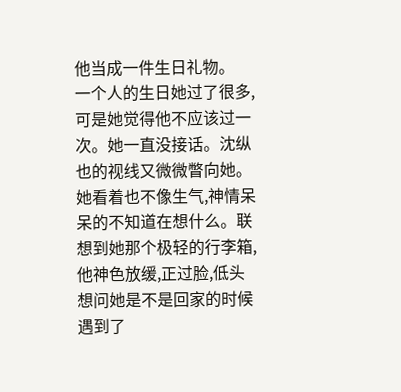他当成一件生日礼物。
一个人的生日她过了很多,可是她觉得他不应该过一次。她一直没接话。沈纵也的视线又微微瞥向她。她看着也不像生气,神情呆呆的不知道在想什么。联想到她那个极轻的行李箱,他神色放缓,正过脸,低头想问她是不是回家的时候遇到了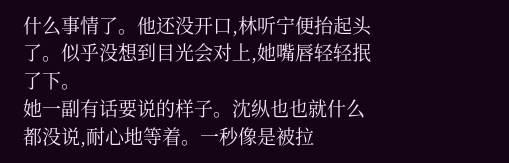什么事情了。他还没开口,林听宁便抬起头了。似乎没想到目光会对上,她嘴唇轻轻抿了下。
她一副有话要说的样子。沈纵也也就什么都没说,耐心地等着。一秒像是被拉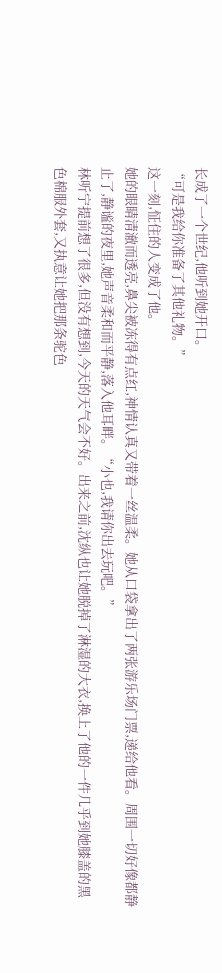长成了一个世纪,他听到她开口。
“可是我给你准备了其他礼物。”
这一刻,怔住的人变成了他。
她的眼睛清澈而透亮,鼻尖被冻得有点红,神情认真又带着一丝温柔。她从口袋拿出了两张游乐场门票,递给他看。周围一切好像都静止了,静谧的夜里,她声音柔和而平静,落入他耳畔。“小也,我请你出去玩吧。”
林听宁提前想了很多,但没有想到,今天的天气会不好。出来之前,沈纵也让她脱掉了淋湿的大衣,换上了他的一件几乎到她膝盖的黑色棉服外套,又执意让她把那条驼色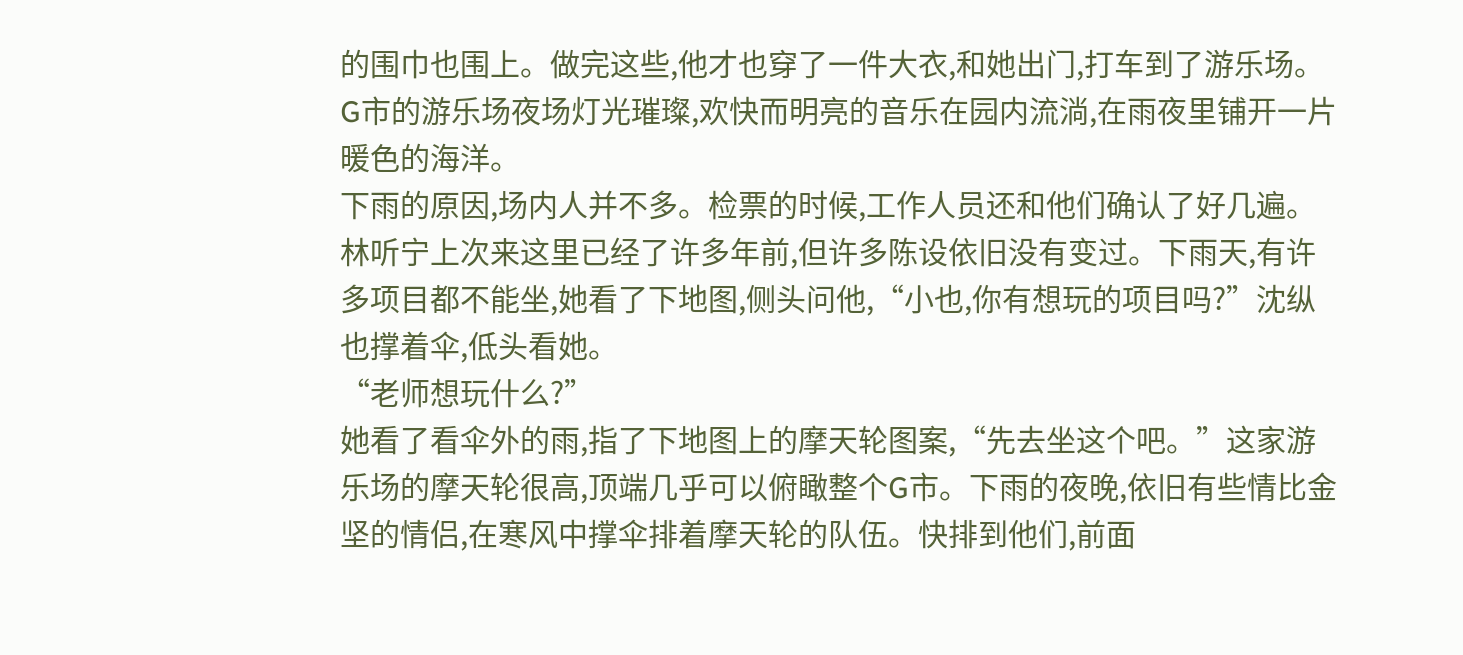的围巾也围上。做完这些,他才也穿了一件大衣,和她出门,打车到了游乐场。G市的游乐场夜场灯光璀璨,欢快而明亮的音乐在园内流淌,在雨夜里铺开一片暖色的海洋。
下雨的原因,场内人并不多。检票的时候,工作人员还和他们确认了好几遍。
林听宁上次来这里已经了许多年前,但许多陈设依旧没有变过。下雨天,有许多项目都不能坐,她看了下地图,侧头问他,“小也,你有想玩的项目吗?”沈纵也撑着伞,低头看她。
“老师想玩什么?”
她看了看伞外的雨,指了下地图上的摩天轮图案,“先去坐这个吧。”这家游乐场的摩天轮很高,顶端几乎可以俯瞰整个G市。下雨的夜晚,依旧有些情比金坚的情侣,在寒风中撑伞排着摩天轮的队伍。快排到他们,前面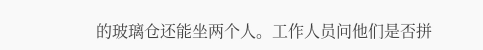的玻璃仓还能坐两个人。工作人员问他们是否拼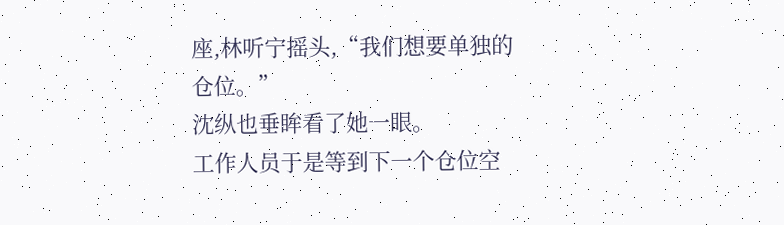座,林听宁摇头,“我们想要单独的仓位。”
沈纵也垂眸看了她一眼。
工作人员于是等到下一个仓位空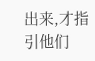出来,才指引他们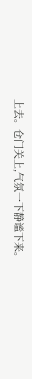上去。仓门关上,气氛一下静谧下来。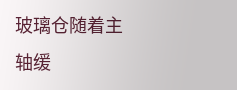玻璃仓随着主轴缓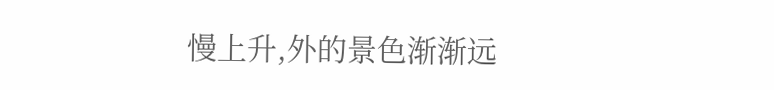慢上升,外的景色渐渐远